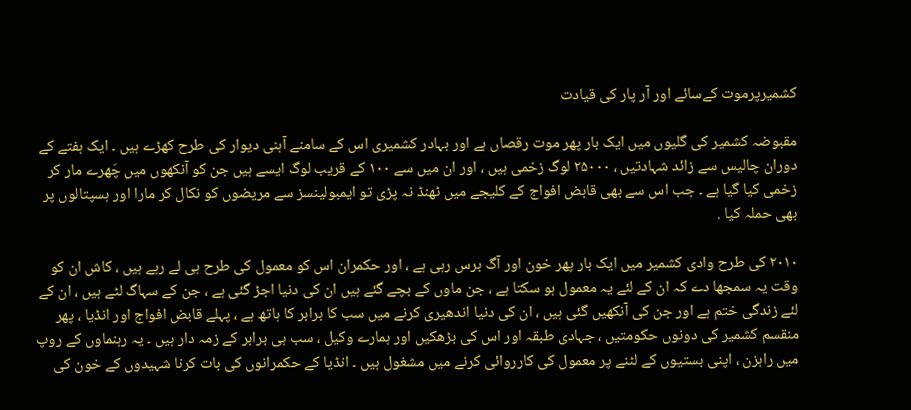کشمیرپرموت کےسائے اور آر پار کی قیادت

مقبوضہ کشمیر کی گلیوں میں ایک بار پھر موت رقصاں ہے اور بہادر کشمیری اس کے سامنے آہنی دیوار کی طرح کھڑے ہیں ۔ ایک ہفتے کے دوران چالیس سے زائد شہادتیں ، ۲۵۰۰۰ لوگ زخمی ہیں ، اور ان میں سے ۱۰۰ کے قریب لوگ ایسے ہیں جن کو آنکھوں میں چَھرے مار کر زخمی کیا گیا ہے ۔ جب اس سے بھی قابض افواج کے کلیجے میں ٹھنڈ نہ پڑی تو ایمبولینسز سے مریضوں کو نکال کر مارا اور ہسپتالوں پر بھی حملہ کیا .

۲۰۱۰ کی طرح وادی کشمیر میں ایک بار پھر خون اور آگ برس رہی ہے ، اور حکمران اس کو معمول کی طرح ہی لے رہے ہیں ، کاش ان کو وقت یہ سمجھا دے کہ ان کے لئے یہ معمول ہو سکتا ہے ، جن ماوں کے بچے گئے ہیں ان کی دنیا اجڑ گئی ہے ، جن کے سہاگ لٹے ہیں ، ان کے لئے زندگی ختم ہے اور جن کی آنکھیں گئی ہیں ، ان کی دنیا اندھیری کرنے میں سب کا برابر کا ہاتھ ہے ، پہلے قابض افواج اور انڈیا ، پھر منقسم کشمیر کی دونوں حکومتیں ، جہادی طبقہ اور اس کی بڑھکیں اور ہمارے وکیل ، سب ہی برابر کے زمہ دار ہیں ۔ یہ رہنماوں کے روپ میں راہزن ، اپنی بستیوں کے لٹنے پر معمول کی کارروائی کرنے میں مشغول ہیں ۔ انڈیا کے حکمرانوں کی بات کرنا شہیدوں کے خون کی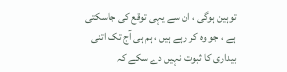توہین ہوگی ، ان سے یہی توقع کی جاسکتی ہے ، جو وہ کر رہے ہیں ، ہم ہی آج تک اتنی بیداری کا ثبوت نہیں دے سکے کہ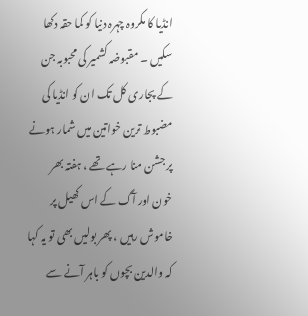انڈیا کا مکروہ چہرہ دنیا کو کما حقہ دکھا سکیں ۔ مقبوضہ کشمیر کی محبوبہ جن کے پجاری کل تک ان کو انڈیا کی مضبوط ترین خواتین میں شمار ہونے پر جشن منا رہے تھے ، ہفتہ بھر خون اور آگ کے اس کھیل پر خاموش رہیں ، پھر بولیں بھی تو یہ کہا کہ والدین بچوں کو باہر آنے سے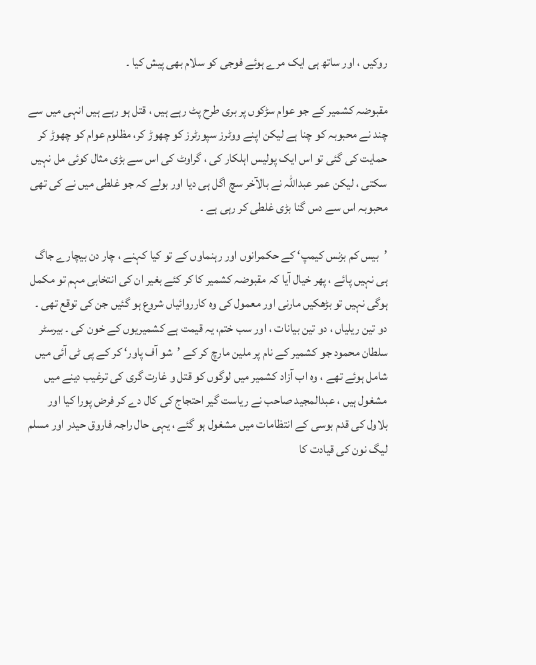روکیں ، اور ساتھ ہی ایک مرے ہوئے فوجی کو سلام بھی پیش کیا ۔

مقبوضہ کشمیر کے جو عوام سڑکوں پر بری طرح پٹ رہے ہیں ، قتل ہو رہے ہیں انہی میں سے چند نے محبوبہ کو چنا ہے لیکن اپنے ووٹرز سپورٹرز کو چھوڑ کر، مظلوم عوام کو چھوڑ کر حمایت کی گئی تو اس ایک پولیس اہلکار کی ، گراوٹ کی اس سے بڑی مثال کوئی مل نہیں سکتی ، لیکن عمر عبداللہ نے بالآخر سچ اگل ہی دیا اور بولے کہ جو غلطی میں نے کی تھی محبوبہ اس سے دس گنا بڑی غلطی کر رہی ہے ۔

’بیس کم بزنس کیمپ‘ کے حکمرانوں اور رہنماوں کے تو کیا کہنے ، چار دن بیچارے جاگ ہی نہیں پائے ، پھر خیال آیا کہ مقبوضہ کشمیر کا کر کئے بغیر ان کی انتخابی مہم تو مکمل ہوگی نہیں تو بڑھکیں مارنی اور معمول کی وہ کارروائیاں شروع ہو گئیں جن کی توقع تھی ۔ دو تین ریلیاں ، دو تین بیانات ، اور سب ختم، یہ قیمت ہے کشمیریوں کے خون کی ۔ بیرسٹر سلطان محمود جو کشمیر کے نام پر ملین مارچ کر کے ’شو آف پاور‘ کر کے پی ٹی آئی میں شامل ہوئے تھے ، وہ اب آزاد کشمیر میں لوگوں کو قتل و غارت گری کی ترغیب دینے میں مشغول ہیں ، عبدالمجید صاحب نے ریاست گیر احتجاج کی کال دے کر فرض پورا کیا اور بلاول کی قدم بوسی کے انتظامات میں مشغول ہو گئے ، یہی حال راجہ فاروق حیدر اور مسلم لیگ نون کی قیادت کا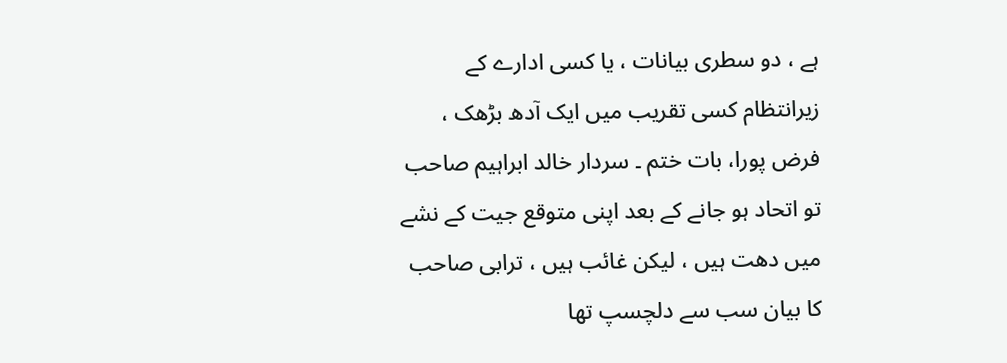ہے ، دو سطری بیانات ، یا کسی ادارے کے زیرانتظام کسی تقریب میں ایک آدھ بڑھک ، فرض پورا، بات ختم ۔ سردار خالد ابراہیم صاحب تو اتحاد ہو جانے کے بعد اپنی متوقع جیت کے نشے میں دھت ہیں ، لیکن غائب ہیں ، ترابی صاحب کا بیان سب سے دلچسپ تھا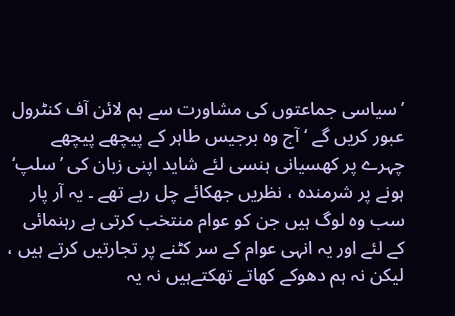’سیاسی جماعتوں کی مشاورت سے ہم لائن آف کنٹرول عبور کریں گے ‘ آج وہ برجیس طاہر کے پیچھے پیچھے چہرے پر کھسیانی ہنسی لئے شاید اپنی زبان کی ’سلپ‘ ہونے پر شرمندہ ، نظریں جھکائے چل رہے تھے ۔ یہ آر پار سب وہ لوگ ہیں جن کو عوام منتخب کرتی ہے رہنمائی کے لئے اور یہ انہی عوام کے سر کٹنے پر تجارتیں کرتے ہیں ، لیکن نہ ہم دھوکے کھاتے تھکتےہیں نہ یہ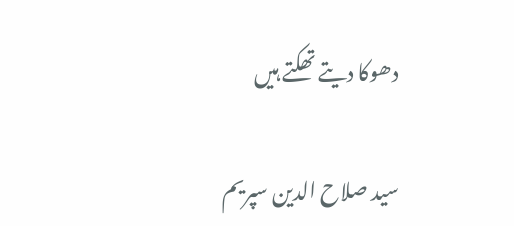دھوکا دیتے تھکتے ہیں

سید صلاح الدین سپریم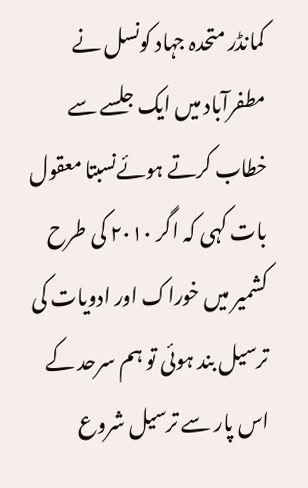کمانڈر متحدہ جہاد کونسل نے مطفرآباد میں ایک جلسے سے خطاب کرتے ہوئےنسبتا معقول بات کہی کہ اگر ۲۰۱۰ کی طرح کشمیر میں خوراک اور ادویات کی ترسیل بند ہوئی تو ہم سرحد کے اس پار سے ترسیل شروع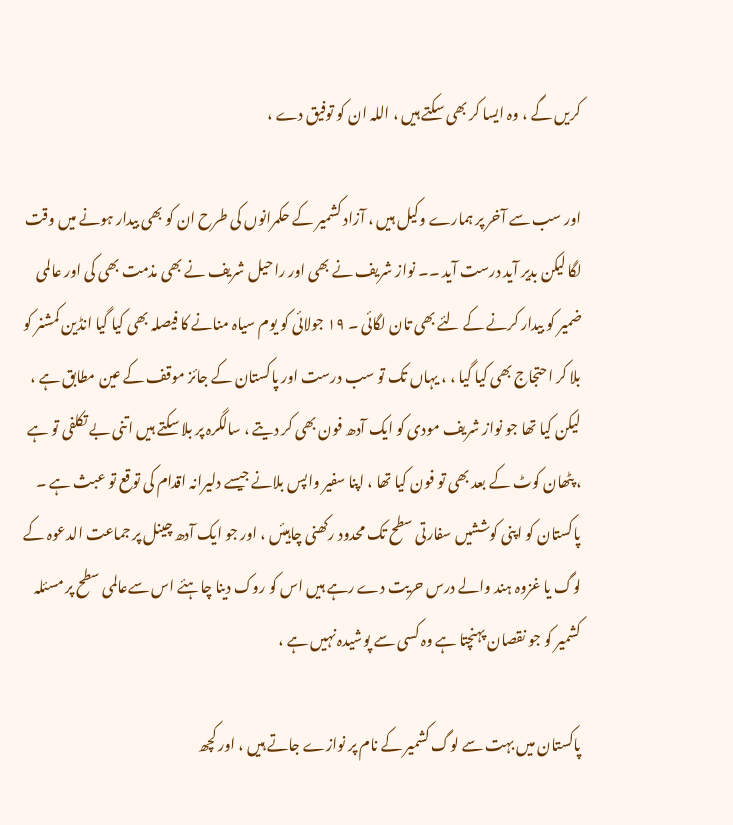کریں گے ، وہ ایسا کر بھی سکتے ہیں ، اللہ ان کو توفیق دے ،

اور سب سے آخر پر ہمارے وکیل ہیں ، آزاد کشمیر کے حکمرانوں کی طرح ان کو بھی بیدار ہونے میں وقت لگا لیکن بدیر آید درست آید ۔۔ نواز شریف نے بھی اور راحیل شریف نے بھی مذمت بھی کی اور عالمی ضمیر کو بیدار کرنے کے لئے بھی تان لگائی ۔ ۱۹ جولائی کو یوم سیاہ منانے کا فیصلہ بھی کیا گیا انڈین کمشنر کو بلا کر احتجاج بھی کیا گیا ، ، یہاں تک تو سب درست اور پاکستان کے جائز موقف کے عین مطابق ہے ، لیکن کیا تھا جو نواز شریف مودی کو ایک آدھ فون بھی کر دیتے ، سالگرہ پر بلا سکتے ہیں اتنی بے تکلفی تو ہے ، پٹھان کوٹ کے بعد بھی تو فون کیا تھا ، اپنا سفیر واپس بلانے جیسے دلیرانہ اقدام کی توقع تو عبث ہے ۔ پاکستان کو اپنی کوششیں سفارتی سطح تک محدود رکھنی چاہیئں ، اور جو ایک آدھ چینل پر جماعت الدعوہ کے لوگ یا غزوہ ہند والے درس حریت دے رہے ہیں اس کو روک دینا چاہئے اس سےعالمی سطح پر مسئلہ کشمیر کو جو نقصان پہنچتا ہے وہ کسی سے پوشیدہ نہیں ہے ،

پاکستان میں بہت سے لوگ کشمیر کے نام پر نوازے جاتے ہیں ، اور کچھ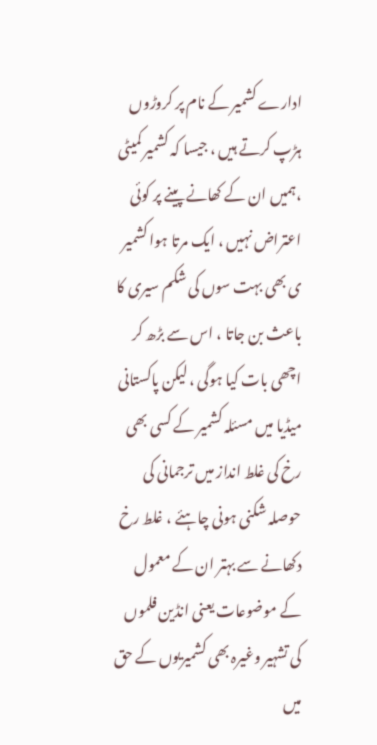ادارے کشمیر کے نام پر کروڑوں ہڑپ کرتے ہیں ، جیسا کہ کشمیر کمیٹی ،ہمیں ان کے کھانے پینے پر کوئی اعتراض نہیں ، ایک مرتا ہوا کشمیر ی بھی بہت سوں کی شکم سیری کا باعث بن جاتا ، اس سے بڑھ کر اچھی بات کیا ہوگی ، لیکن پاکستانی میڈیا میں مسئلہ کشمیر کے کسی بھی رخ کی غلط انداز میں ترجمانی کی حوصلہ شکنی ہونی چاہئے ، غلط رخ دکھانے سے بہتر ان کے معمول کے موضوعات یعنی انڈین فلموں کی تشہیر وغیرہ بھی کشمیریوں کے حق میں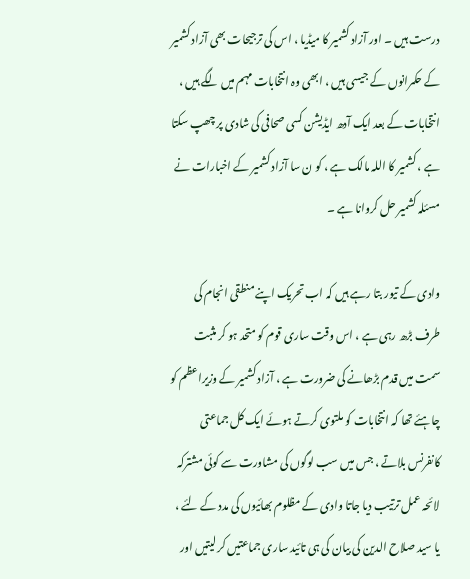درست ہیں ۔ اور آزاد کشمیر کا میڈیا ، اس کی ترجیحات بھی آزاد کشمیر کے حکمرانوں کے جیسی ہیں ، ابھی وہ انتخابات مہم میں لگے ہیں ، انتخابات کے بعد ایک آدھ ایڈیشن کسی صحافی کی شادی پر چھپ سکتا ہے ، کشمیر کا اللہ مالک ہے ، کو ن سا آزاد کشمیر کے اخبارات نے مسئلہ کشمیر حل کروانا ہے ۔

وادی کے تیور بتا رہے ہیں کہ اب تحریک اپنے منطقی انجام کی طرف بڑھ رہی ہے ، اس وقت ساری قوم کو متحد ہو کر مثبت سمت میں قدم بڑھانے کی ضرورت ہے ، آزاد کشمیر کے وزیراعظم کو چاہئے تھا کہ انتخابات کو ملتوی کرتے ہوئے ایک کل جماعتی کانفرنس بلاتے ، جس میں سب لوگوں کی مشاورت سے کوئی مشترکہ لائحہ عمل ترتیب دیا جاتا وادی کے مظلوم بھائیوں کی مدد کے لئے ، یا سید صلاح الدین کی بیان کی ہی تائید ساری جماعتیں کر لیتیں اور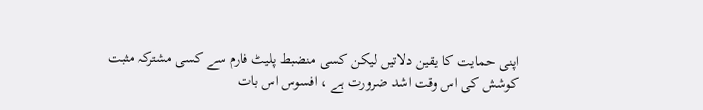اپنی حمایت کا یقین دلاتیں لیکن کسی منضبط پلیٹ فارم سے کسی مشترکہ مثبت کوشش کی اس وقت اشد ضرورت ہے ، افسوس اس بات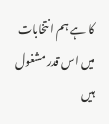کا ہے ہم انتخابات میں اس قدر مشغول ہیں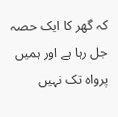کہ گھر کا ایک حصہ جل رہا ہے اور ہمیں پرواہ تک نہیں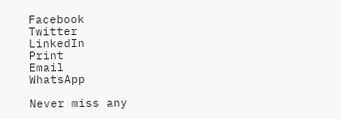Facebook
Twitter
LinkedIn
Print
Email
WhatsApp

Never miss any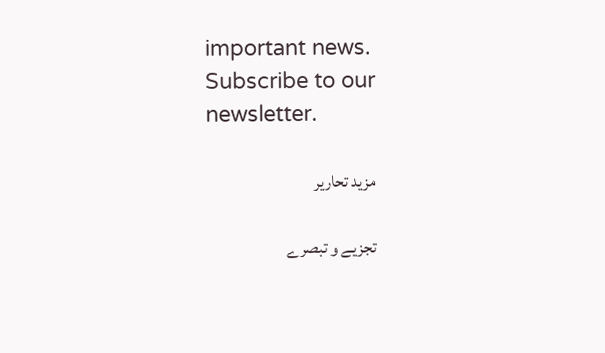important news. Subscribe to our newsletter.

مزید تحاریر

تجزیے و تبصرے